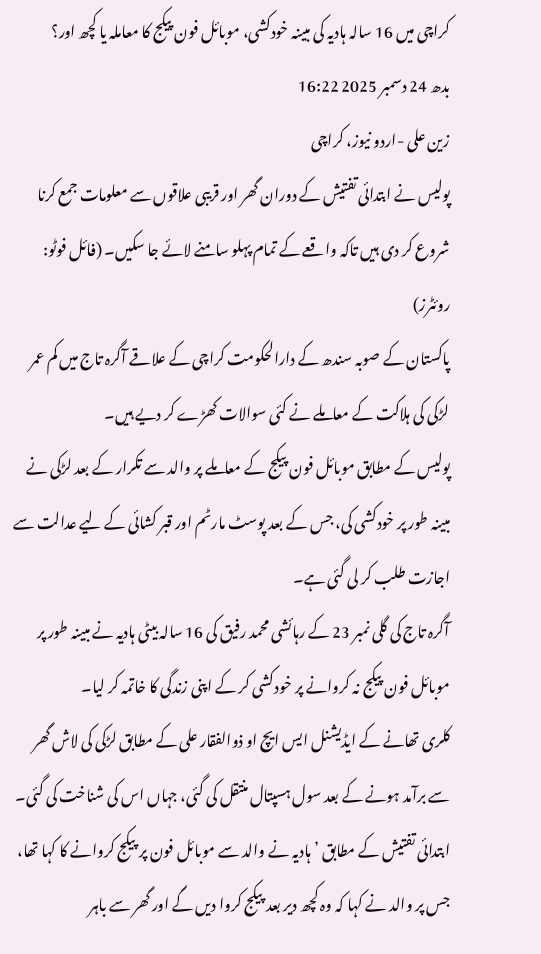کراچی میں 16 سالہ ہادیہ کی مبینہ خودکشی، موبائل فون پیکج کا معاملہ یا کچھ اور؟
بدھ 24 دسمبر 2025 16:22
زین علی -اردو نیوز، کراچی
پولیس نے ابتدائی تفتیش کے دوران گھر اور قریبی علاقوں سے معلومات جمع کرنا شروع کر دی ہیں تاکہ واقعے کے تمام پہلو سامنے لائے جا سکیں۔ (فائل فوٹو: روئٹرز)
پاکستان کے صوبہ سندھ کے دارالحکومت کراچی کے علاقے آگرہ تاج میں کم عمر لڑکی کی ہلاکت کے معاملے نے کئی سوالات کھڑے کر دیے ہیں۔
پولیس کے مطابق موبائل فون پیکج کے معاملے پر والد سے تکرار کے بعد لڑکی نے مبینہ طور پر خودکشی کی، جس کے بعد پوسٹ مارٹم اور قبر کشائی کے لیے عدالت سے اجازت طلب کر لی گئی ہے۔
آگرہ تاج کی گلی نمبر 23 کے رہائشی محمد رفیق کی 16 سالہ بیٹی ہادیہ نے مبینہ طور پر موبائل فون پیکج نہ کروانے پر خودکشی کر کے اپنی زندگی کا خاتمہ کر لیا۔
کلری تھانے کے ایڈیشنل ایس ایچ او ذوالفقار علی کے مطابق لڑکی کی لاش گھر سے برآمد ہونے کے بعد سول ہسپتال منتقل کی گئی، جہاں اس کی شناخت کی گئی۔
ابتدائی تفتیش کے مطابق ’ہادیہ نے والد سے موبائل فون پر پیکج کروانے کا کہا تھا، جس پر والد نے کہا کہ وہ کچھ دیر بعد پیکج کروا دیں گے اور گھر سے باہر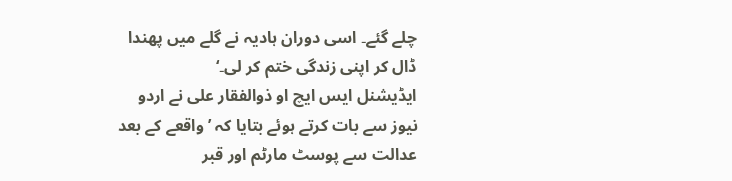چلے گئے۔ اسی دوران ہادیہ نے گلے میں پھندا ڈال کر اپنی زندگی ختم کر لی۔‘
ایڈیشنل ایس ایچ او ذوالفقار علی نے اردو نیوز سے بات کرتے ہوئے بتایا کہ ’واقعے کے بعد عدالت سے پوسٹ مارٹم اور قبر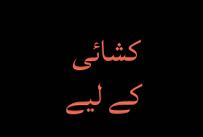کشائی کے لیے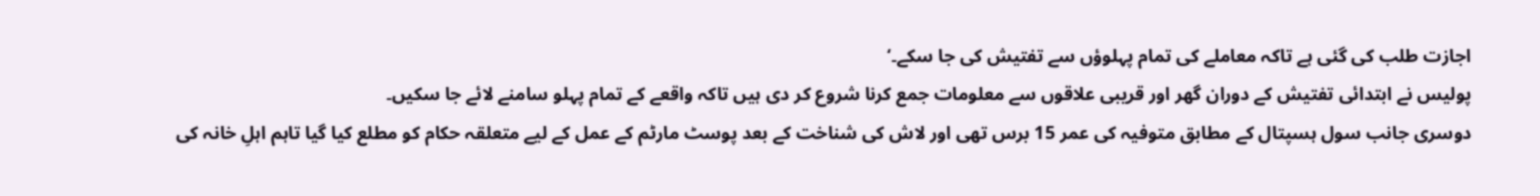اجازت طلب کی گئی ہے تاکہ معاملے کی تمام پہلوؤں سے تفتیش کی جا سکے۔‘
پولیس نے ابتدائی تفتیش کے دوران گھر اور قریبی علاقوں سے معلومات جمع کرنا شروع کر دی ہیں تاکہ واقعے کے تمام پہلو سامنے لائے جا سکیں۔
دوسری جانب سول ہسپتال کے مطابق متوفیہ کی عمر 15 برس تھی اور لاش کی شناخت کے بعد پوسٹ مارٹم کے عمل کے لیے متعلقہ حکام کو مطلع کیا گیا تاہم اہلِ خانہ کی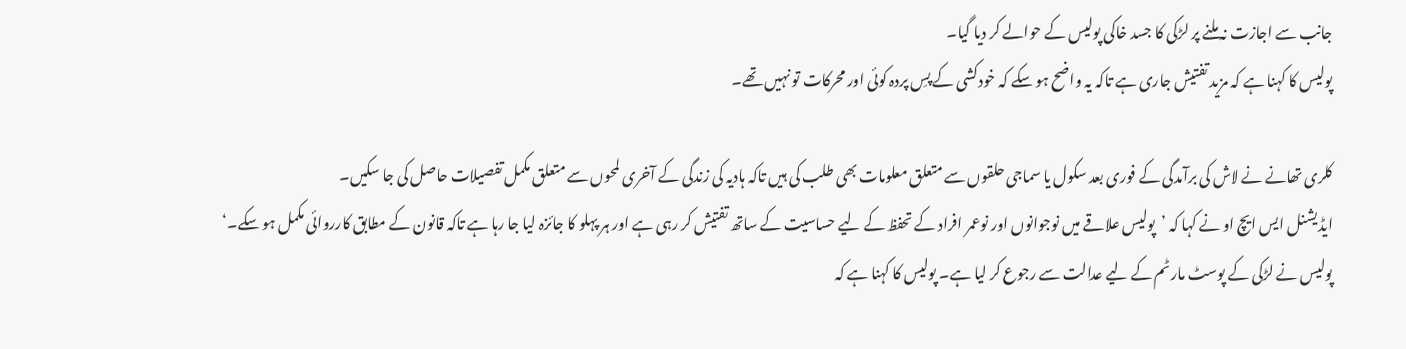جانب سے اجازت نہ ملنے پر لڑکی کا جسد خاکی پولیس کے حوالے کر دیا گیا۔
پولیس کا کہنا ہے کہ مزید تفتیش جاری ہے تاکہ یہ واضح ہو سکے کہ خودکشی کے پسِ پردہ کوئی اور محرکات تو نہیں تھے۔

کلری تھانے نے لاش کی برآمدگی کے فوری بعد سکول یا سماجی حلقوں سے متعلق معلومات بھی طلب کی ہیں تاکہ ہادیہ کی زندگی کے آخری لمحوں سے متعلق مکمل تفصیلات حاصل کی جا سکیں۔
ایڈیشنل ایس ایچ او نے کہا کہ ’پولیس علاقے میں نوجوانوں اور نوعمر افراد کے تحفظ کے لیے حساسیت کے ساتھ تفتیش کر رہی ہے اور ہر پہلو کا جائزہ لیا جا رہا ہے تاکہ قانون کے مطابق کارروائی مکمل ہو سکے۔‘
پولیس نے لڑکی کے پوسٹ مارٹم کے لیے عدالت سے رجوع کر لیا ہے۔ پولیس کا کہنا ہے کہ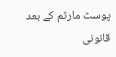پوسٹ مارٹم کے بعد قانونی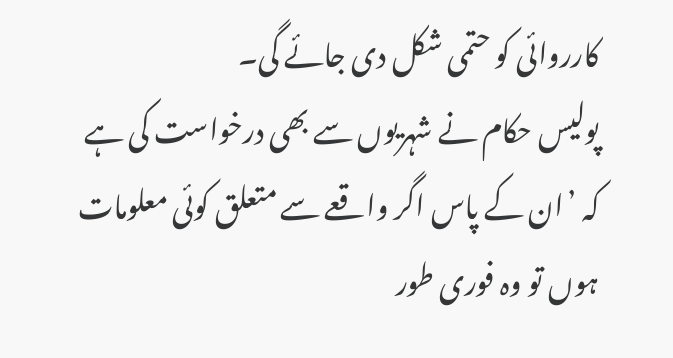کارروائی کو حتمی شکل دی جائے گی۔
پولیس حکام نے شہریوں سے بھی درخواست کی ہے کہ ’ان کے پاس اگر واقعے سے متعلق کوئی معلومات ہوں تو وہ فوری طور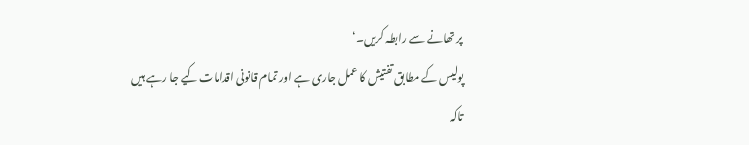پر تھانے سے رابطہ کریں۔‘
پولیس کے مطابق تفتیش کا عمل جاری ہے اور تمام قانونی اقدامات کیے جا رہے ہیں تاکہ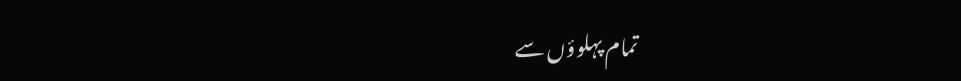تمام پہلوؤں سے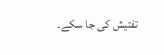تفتیش کی جا سکے۔